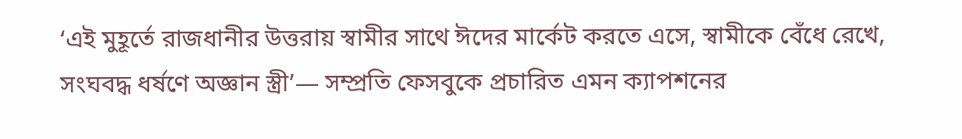‘এই মুহূর্তে রাজধানীর উত্তরায় স্বামীর সাথে ঈদের মার্কেট করতে এসে, স্বামীকে বেঁধে রেখে, সংঘবদ্ধ ধর্ষণে অজ্ঞান স্ত্রী’— সম্প্রতি ফেসবুকে প্রচারিত এমন ক্যাপশনের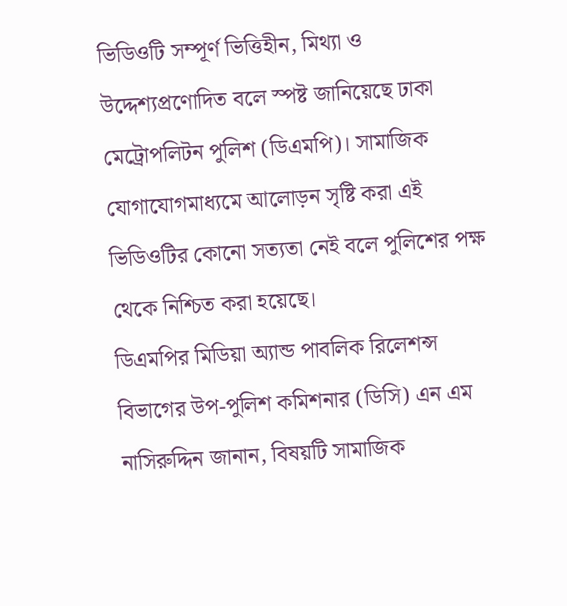ভিডিওটি সম্পূর্ণ ভিত্তিহীন, মিথ্যা ও উদ্দেশ্যপ্রণোদিত বলে স্পষ্ট জানিয়েছে ঢাকা মেট্রোপলিটন পুলিশ (ডিএমপি)। সামাজিক যোগাযোগমাধ্যমে আলোড়ন সৃষ্টি করা এই ভিডিওটির কোনো সত্যতা নেই বলে পুলিশের পক্ষ থেকে নিশ্চিত করা হয়েছে।
ডিএমপির মিডিয়া অ্যান্ড পাবলিক রিলেশন্স বিভাগের উপ-পুলিশ কমিশনার (ডিসি) এন এম নাসিরুদ্দিন জানান, বিষয়টি সামাজিক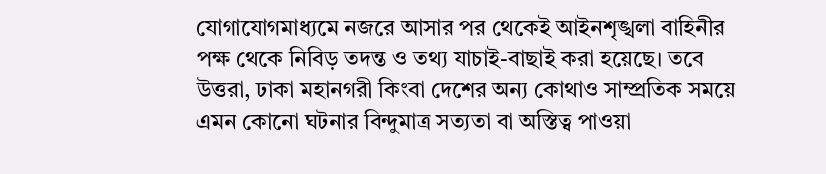যোগাযোগমাধ্যমে নজরে আসার পর থেকেই আইনশৃঙ্খলা বাহিনীর পক্ষ থেকে নিবিড় তদন্ত ও তথ্য যাচাই-বাছাই করা হয়েছে। তবে উত্তরা, ঢাকা মহানগরী কিংবা দেশের অন্য কোথাও সাম্প্রতিক সময়ে এমন কোনো ঘটনার বিন্দুমাত্র সত্যতা বা অস্তিত্ব পাওয়া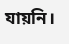যায়নি।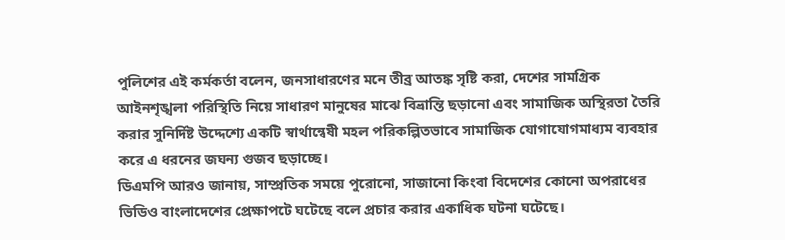পুলিশের এই কর্মকর্তা বলেন, জনসাধারণের মনে তীব্র আতঙ্ক সৃষ্টি করা, দেশের সামগ্রিক আইনশৃঙ্খলা পরিস্থিতি নিয়ে সাধারণ মানুষের মাঝে বিভ্রান্তি ছড়ানো এবং সামাজিক অস্থিরতা তৈরি করার সুনির্দিষ্ট উদ্দেশ্যে একটি স্বার্থান্বেষী মহল পরিকল্পিতভাবে সামাজিক যোগাযোগমাধ্যম ব্যবহার করে এ ধরনের জঘন্য গুজব ছড়াচ্ছে।
ডিএমপি আরও জানায়, সাম্প্রতিক সময়ে পুরোনো, সাজানো কিংবা বিদেশের কোনো অপরাধের ভিডিও বাংলাদেশের প্রেক্ষাপটে ঘটেছে বলে প্রচার করার একাধিক ঘটনা ঘটেছে।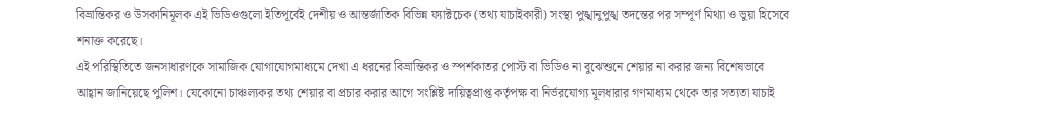বিভ্রান্তিকর ও উসকানিমূলক এই ভিডিওগুলো ইতিপূর্বেই দেশীয় ও আন্তর্জাতিক বিভিন্ন ফ্যাক্টচেক (তথ্য যাচাইকারী) সংস্থা পুঙ্খানুপুঙ্খ তদন্তের পর সম্পূর্ণ মিথ্যা ও ভুয়া হিসেবে শনাক্ত করেছে।
এই পরিস্থিতিতে জনসাধারণকে সামাজিক যোগাযোগমাধ্যমে দেখা এ ধরনের বিভ্রান্তিকর ও স্পর্শকাতর পোস্ট বা ভিডিও না বুঝেশুনে শেয়ার না করার জন্য বিশেষভাবে আহ্বান জানিয়েছে পুলিশ। যেকোনো চাঞ্চল্যকর তথ্য শেয়ার বা প্রচার করার আগে সংশ্লিষ্ট দায়িত্বপ্রাপ্ত কর্তৃপক্ষ বা নির্ভরযোগ্য মূলধারার গণমাধ্যম থেকে তার সত্যতা যাচাই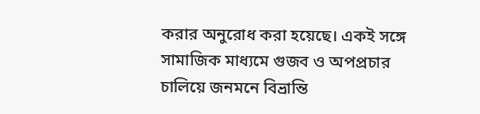করার অনুরোধ করা হয়েছে। একই সঙ্গে সামাজিক মাধ্যমে গুজব ও অপপ্রচার চালিয়ে জনমনে বিভ্রান্তি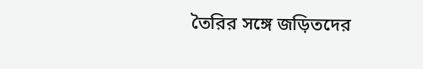তৈরির সঙ্গে জড়িতদের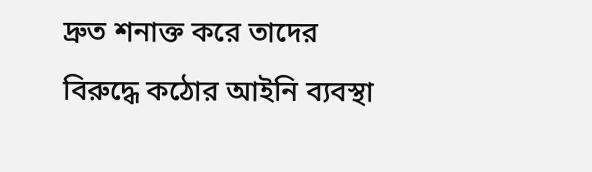দ্রুত শনাক্ত করে তাদের বিরুদ্ধে কঠোর আইনি ব্যবস্থা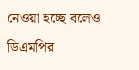নেওয়া হচ্ছে বলেও ডিএমপির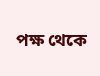পক্ষ থেকে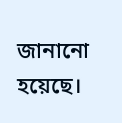জানানো হয়েছে।